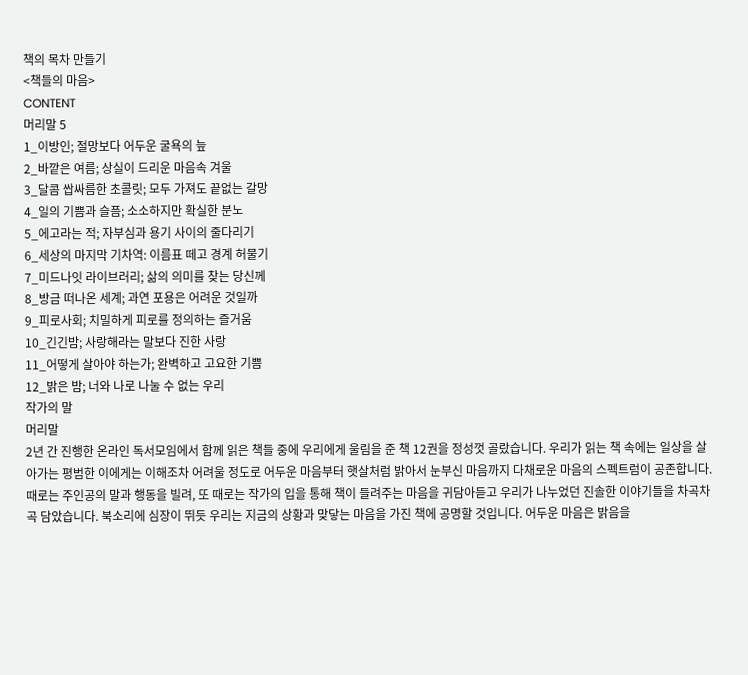책의 목차 만들기
<책들의 마음>
CONTENT
머리말 5
1_이방인; 절망보다 어두운 굴욕의 늪
2_바깥은 여름; 상실이 드리운 마음속 겨울
3_달콤 쌉싸름한 초콜릿; 모두 가져도 끝없는 갈망
4_일의 기쁨과 슬픔; 소소하지만 확실한 분노
5_에고라는 적; 자부심과 용기 사이의 줄다리기
6_세상의 마지막 기차역: 이름표 떼고 경계 허물기
7_미드나잇 라이브러리; 삶의 의미를 찾는 당신께
8_방금 떠나온 세계; 과연 포용은 어려운 것일까
9_피로사회; 치밀하게 피로를 정의하는 즐거움
10_긴긴밤; 사랑해라는 말보다 진한 사랑
11_어떻게 살아야 하는가; 완벽하고 고요한 기쁨
12_밝은 밤; 너와 나로 나눌 수 없는 우리
작가의 말
머리말
2년 간 진행한 온라인 독서모임에서 함께 읽은 책들 중에 우리에게 울림을 준 책 12권을 정성껏 골랐습니다. 우리가 읽는 책 속에는 일상을 살아가는 평범한 이에게는 이해조차 어려울 정도로 어두운 마음부터 햇살처럼 밝아서 눈부신 마음까지 다채로운 마음의 스펙트럼이 공존합니다. 때로는 주인공의 말과 행동을 빌려, 또 때로는 작가의 입을 통해 책이 들려주는 마음을 귀담아듣고 우리가 나누었던 진솔한 이야기들을 차곡차곡 담았습니다. 북소리에 심장이 뛰듯 우리는 지금의 상황과 맞닿는 마음을 가진 책에 공명할 것입니다. 어두운 마음은 밝음을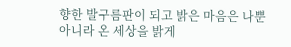향한 발구름판이 되고 밝은 마음은 나뿐 아니라 온 세상을 밝게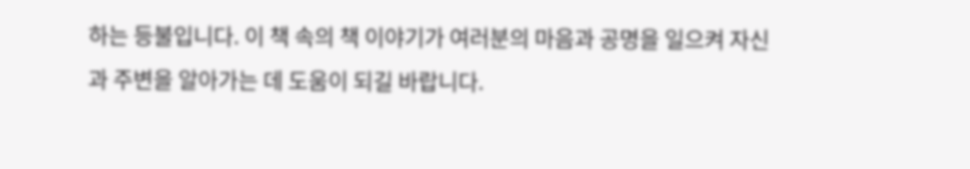하는 등불입니다. 이 책 속의 책 이야기가 여러분의 마음과 공명을 일으켜 자신과 주변을 알아가는 데 도움이 되길 바랍니다.